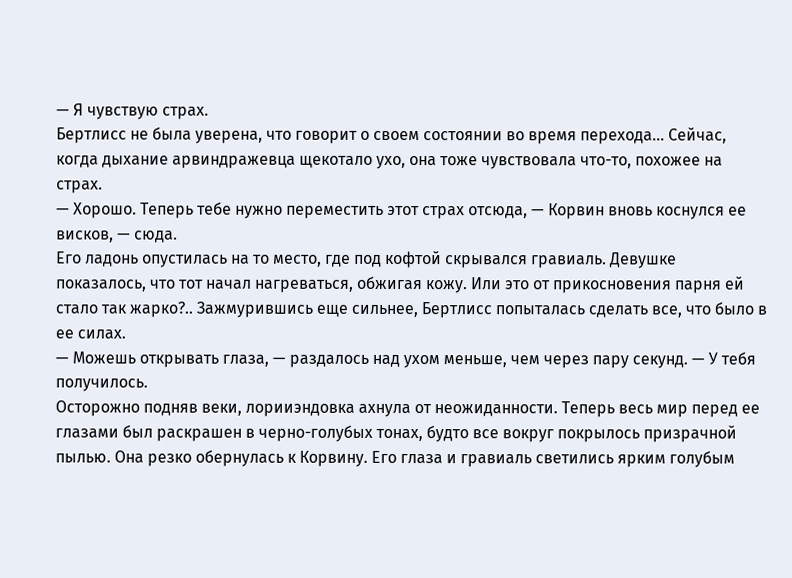— Я чувствую страх.
Бертлисс не была уверена, что говорит о своем состоянии во время перехода… Сейчас, когда дыхание арвиндражевца щекотало ухо, она тоже чувствовала что-то, похожее на страх.
— Хорошо. Теперь тебе нужно переместить этот страх отсюда, — Корвин вновь коснулся ее висков, — сюда.
Его ладонь опустилась на то место, где под кофтой скрывался гравиаль. Девушке показалось, что тот начал нагреваться, обжигая кожу. Или это от прикосновения парня ей стало так жарко?.. Зажмурившись еще сильнее, Бертлисс попыталась сделать все, что было в ее силах.
— Можешь открывать глаза, — раздалось над ухом меньше, чем через пару секунд. — У тебя получилось.
Осторожно подняв веки, лорииэндовка ахнула от неожиданности. Теперь весь мир перед ее глазами был раскрашен в черно-голубых тонах, будто все вокруг покрылось призрачной пылью. Она резко обернулась к Корвину. Его глаза и гравиаль светились ярким голубым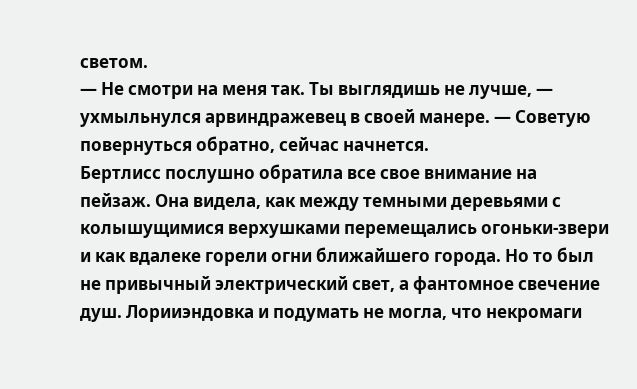светом.
— Не смотри на меня так. Ты выглядишь не лучше, — ухмыльнулся арвиндражевец в своей манере. — Советую повернуться обратно, сейчас начнется.
Бертлисс послушно обратила все свое внимание на пейзаж. Она видела, как между темными деревьями с колышущимися верхушками перемещались огоньки-звери и как вдалеке горели огни ближайшего города. Но то был не привычный электрический свет, а фантомное свечение душ. Лорииэндовка и подумать не могла, что некромаги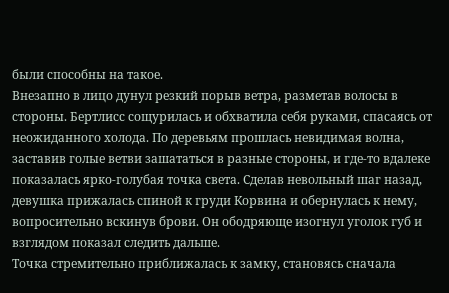были способны на такое.
Внезапно в лицо дунул резкий порыв ветра, разметав волосы в стороны. Бертлисс сощурилась и обхватила себя руками, спасаясь от неожиданного холода. По деревьям прошлась невидимая волна, заставив голые ветви зашататься в разные стороны, и где-то вдалеке показалась ярко-голубая точка света. Сделав невольный шаг назад, девушка прижалась спиной к груди Корвина и обернулась к нему, вопросительно вскинув брови. Он ободряюще изогнул уголок губ и взглядом показал следить дальше.
Точка стремительно приближалась к замку, становясь сначала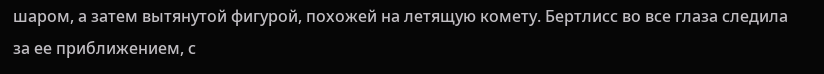шаром, а затем вытянутой фигурой, похожей на летящую комету. Бертлисс во все глаза следила за ее приближением, с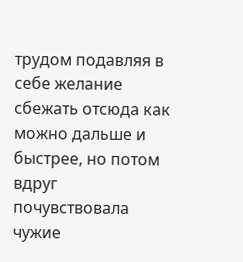трудом подавляя в себе желание сбежать отсюда как можно дальше и быстрее, но потом вдруг почувствовала чужие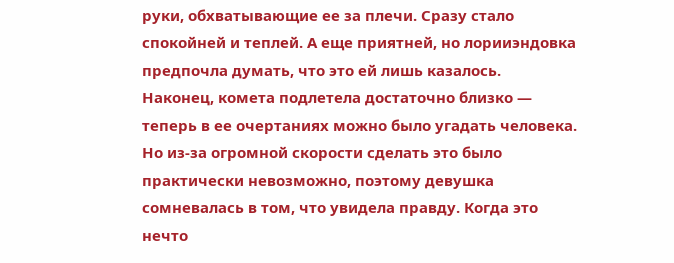руки, обхватывающие ее за плечи. Сразу стало спокойней и теплей. А еще приятней, но лорииэндовка предпочла думать, что это ей лишь казалось.
Наконец, комета подлетела достаточно близко — теперь в ее очертаниях можно было угадать человека. Но из-за огромной скорости сделать это было практически невозможно, поэтому девушка сомневалась в том, что увидела правду. Когда это нечто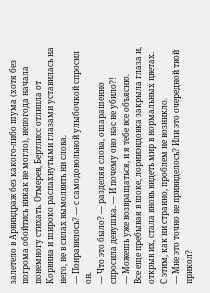залетело в Арвиндраж без какого-либо шума (хотя без погрома обойтись никак не могло), непогода начала понемногу стихать. Отмерев, Бертлисс отлипла от Корвина и широко распахнутыми глазами уставилась на него, не в силах вымолвить ни слова.
— Понравилось? — с самодовольной улыбочкой спросил он.
— Что это было? — разделяя слова, ошарашенно спросила девушка. — И почему оно нас не убило?!
— Можешь уже возвращаться, и я тебе все объясню.
Все еще пребывая в шоке, лорииэндовка закрыла глаза и, открыв их, стала вновь видеть мир в нормальных цветах. С этим, как ни странно, проблем не возникло.
— Мне это точно не привиделось? Или это очередной твой прикол?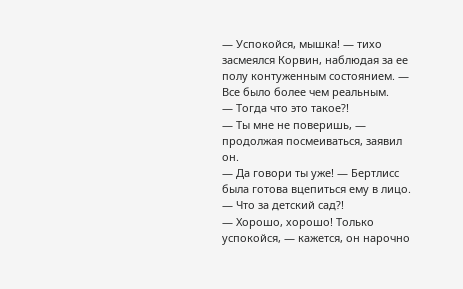— Успокойся, мышка! — тихо засмеялся Корвин, наблюдая за ее полу контуженным состоянием. — Все было более чем реальным.
— Тогда что это такое?!
— Ты мне не поверишь, — продолжая посмеиваться, заявил он.
— Да говори ты уже! — Бертлисс была готова вцепиться ему в лицо. — Что за детский сад?!
— Хорошо, хорошо! Только успокойся, — кажется, он нарочно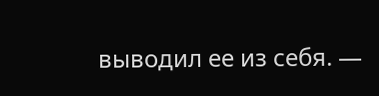выводил ее из себя. —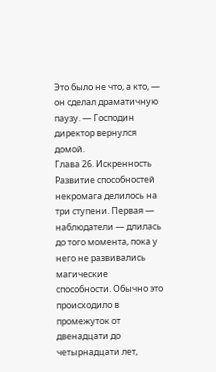Это было не что, а кто, — он сделал драматичную паузу. — Господин директор вернулся домой.
Глава 26. Искренность
Развитие способностей некромага делилось на три ступени. Первая — наблюдатели — длилась до того момента, пока у него не развивались магические способности. Обычно это происходило в промежуток от двенадцати до четырнадцати лет,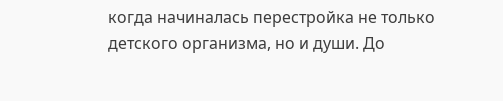когда начиналась перестройка не только детского организма, но и души. До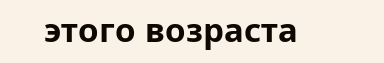этого возраста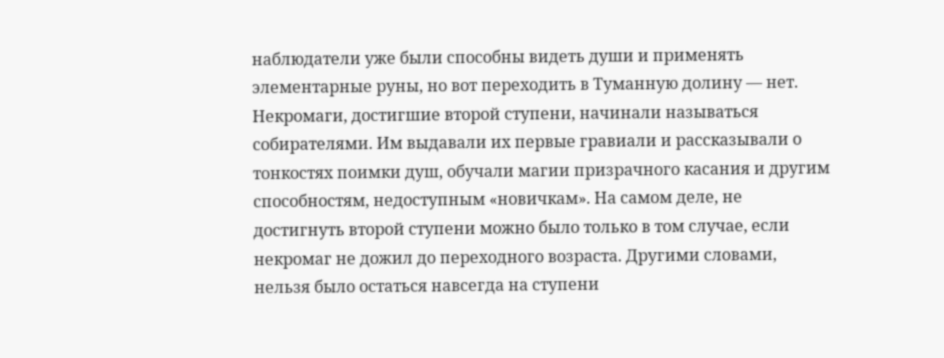наблюдатели уже были способны видеть души и применять элементарные руны, но вот переходить в Туманную долину — нет.
Некромаги, достигшие второй ступени, начинали называться собирателями. Им выдавали их первые гравиали и рассказывали о тонкостях поимки душ, обучали магии призрачного касания и другим способностям, недоступным «новичкам». На самом деле, не достигнуть второй ступени можно было только в том случае, если некромаг не дожил до переходного возраста. Другими словами, нельзя было остаться навсегда на ступени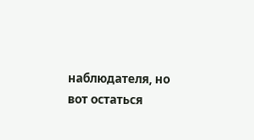наблюдателя, но вот остаться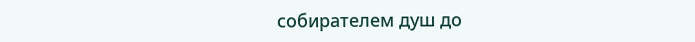собирателем душ до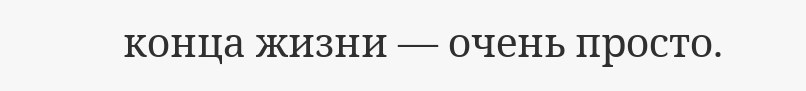конца жизни — очень просто.